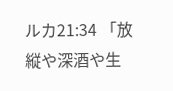ルカ21:34 「放縦や深酒や生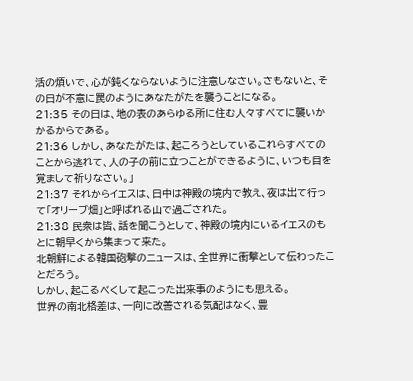活の煩いで、心が鈍くならないように注意しなさい。さもないと、その日が不意に罠のようにあなたがたを襲うことになる。
21:35 その日は、地の表のあらゆる所に住む人々すべてに襲いかかるからである。
21:36 しかし、あなたがたは、起ころうとしているこれらすべてのことから逃れて、人の子の前に立つことができるように、いつも目を覚まして祈りなさい。」
21:37 それからイエスは、日中は神殿の境内で教え、夜は出て行って「オリーブ畑」と呼ばれる山で過ごされた。
21:38 民衆は皆、話を聞こうとして、神殿の境内にいるイエスのもとに朝早くから集まって来た。
北朝鮮による韓国砲撃のニュースは、全世界に衝撃として伝わったことだろう。
しかし、起こるべくして起こった出来事のようにも思える。
世界の南北格差は、一向に改善される気配はなく、豊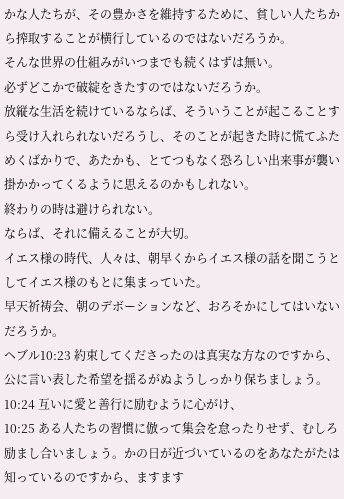かな人たちが、その豊かさを維持するために、貧しい人たちから搾取することが横行しているのではないだろうか。
そんな世界の仕組みがいつまでも続くはずは無い。
必ずどこかで破綻をきたすのではないだろうか。
放縦な生活を続けているならば、そういうことが起こることすら受け入れられないだろうし、そのことが起きた時に慌てふためくばかりで、あたかも、とてつもなく恐ろしい出来事が襲い掛かかってくるように思えるのかもしれない。
終わりの時は避けられない。
ならば、それに備えることが大切。
イエス様の時代、人々は、朝早くからイエス様の話を聞こうとしてイエス様のもとに集まっていた。
早天祈祷会、朝のデボーションなど、おろそかにしてはいないだろうか。
ヘブル10:23 約束してくださったのは真実な方なのですから、公に言い表した希望を揺るがぬようしっかり保ちましょう。
10:24 互いに愛と善行に励むように心がけ、
10:25 ある人たちの習慣に倣って集会を怠ったりせず、むしろ励まし合いましょう。かの日が近づいているのをあなたがたは知っているのですから、ますます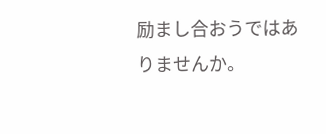励まし合おうではありませんか。